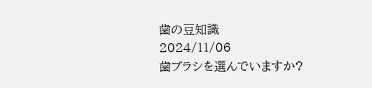歯の豆知識
2024/11/06
歯ブラシを選んでいますか?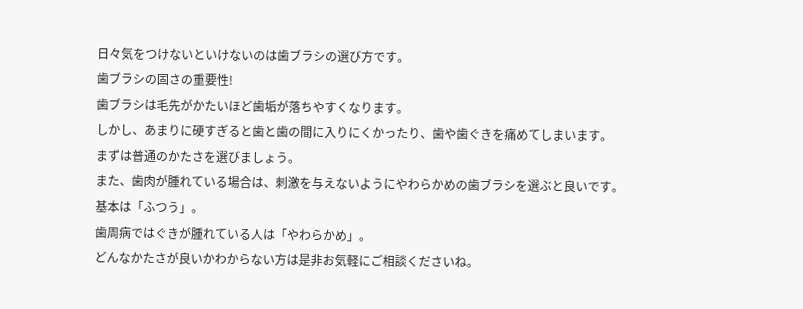日々気をつけないといけないのは歯ブラシの選び方です。
歯ブラシの固さの重要性!
歯ブラシは毛先がかたいほど歯垢が落ちやすくなります。
しかし、あまりに硬すぎると歯と歯の間に入りにくかったり、歯や歯ぐきを痛めてしまいます。
まずは普通のかたさを選びましょう。
また、歯肉が腫れている場合は、刺激を与えないようにやわらかめの歯ブラシを選ぶと良いです。
基本は「ふつう」。
歯周病ではぐきが腫れている人は「やわらかめ」。
どんなかたさが良いかわからない方は是非お気軽にご相談くださいね。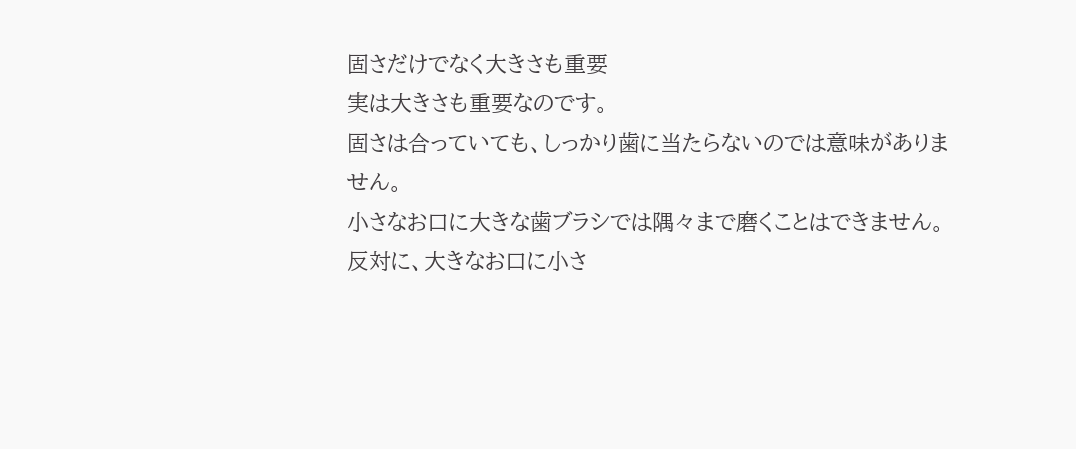固さだけでなく大きさも重要
実は大きさも重要なのです。
固さは合っていても、しっかり歯に当たらないのでは意味がありません。
小さなお口に大きな歯ブラシでは隅々まで磨くことはできません。
反対に、大きなお口に小さ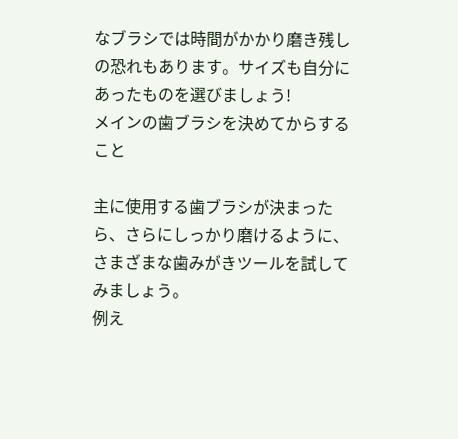なブラシでは時間がかかり磨き残しの恐れもあります。サイズも自分にあったものを選びましょう!
メインの歯ブラシを決めてからすること

主に使用する歯ブラシが決まったら、さらにしっかり磨けるように、さまざまな歯みがきツールを試してみましょう。
例え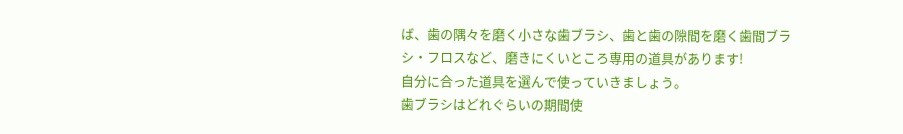ば、歯の隅々を磨く小さな歯ブラシ、歯と歯の隙間を磨く歯間ブラシ・フロスなど、磨きにくいところ専用の道具があります!
自分に合った道具を選んで使っていきましょう。
歯ブラシはどれぐらいの期間使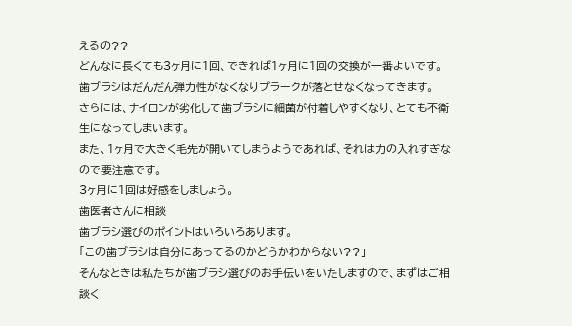えるの??
どんなに長くても3ヶ月に1回、できれば1ヶ月に1回の交換が一番よいです。
歯ブラシはだんだん弾力性がなくなりプラークが落とせなくなってきます。
さらには、ナイロンが劣化して歯ブラシに細菌が付着しやすくなり、とても不衛生になってしまいます。
また、1ヶ月で大きく毛先が開いてしまうようであれば、それは力の入れすぎなので要注意です。
3ヶ月に1回は好感をしましょう。
歯医者さんに相談
歯ブラシ選びのポイントはいろいろあります。
「この歯ブラシは自分にあってるのかどうかわからない??」
そんなときは私たちが歯ブラシ選びのお手伝いをいたしますので、まずはご相談く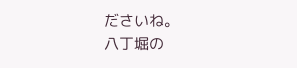ださいね。
八丁堀の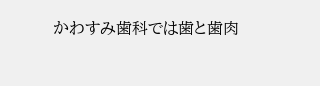かわすみ歯科では歯と歯肉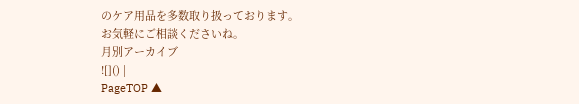のケア用品を多数取り扱っております。
お気軽にご相談くださいね。
月別アーカイブ
![]() |
PageTOP ▲